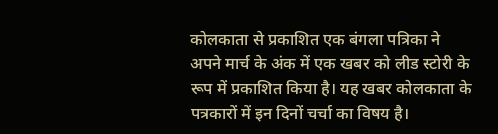कोलकाता से प्रकाशित एक बंगला पत्रिका ने अपने मार्च के अंक में एक खबर को लीड स्टोरी के रूप में प्रकाशित किया है। यह खबर कोलकाता के पत्रकारों में इन दिनों चर्चा का विषय है।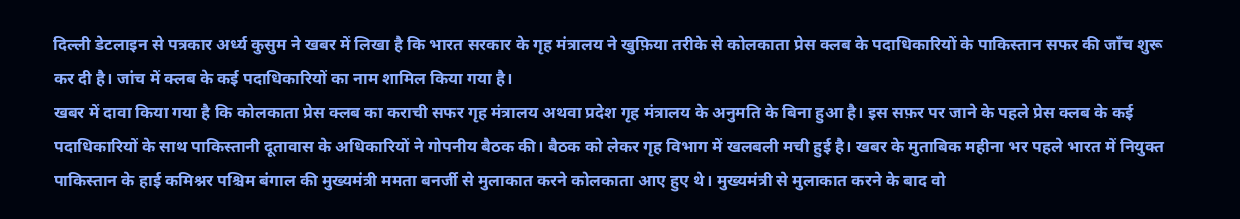दिल्ली डेटलाइन से पत्रकार अर्ध्य कुसुम ने खबर में लिखा है कि भारत सरकार के गृह मंत्रालय ने खुफ़िया तरीके से कोलकाता प्रेस क्लब के पदाधिकारियों के पाकिस्तान सफर की जाँच शुरू कर दी है। जांच में क्लब के कई पदाधिकारियों का नाम शामिल किया गया है।
खबर में दावा किया गया है कि कोलकाता प्रेस क्लब का कराची सफर गृह मंत्रालय अथवा प्रदेश गृह मंत्रालय के अनुमति के बिना हुआ है। इस सफ़र पर जाने के पहले प्रेस क्लब के कई पदाधिकारियों के साथ पाकिस्तानी दूतावास के अधिकारियों ने गोपनीय बैठक की। बैठक को लेकर गृह विभाग में खलबली मची हुई है। खबर के मुताबिक महीना भर पहले भारत में नियुक्त पाकिस्तान के हाई कमिश्नर पश्चिम बंगाल की मुख्यमंत्री ममता बनर्जी से मुलाकात करने कोलकाता आए हुए थे। मुख्यमंत्री से मुलाकात करने के बाद वो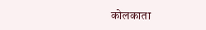कोलकाता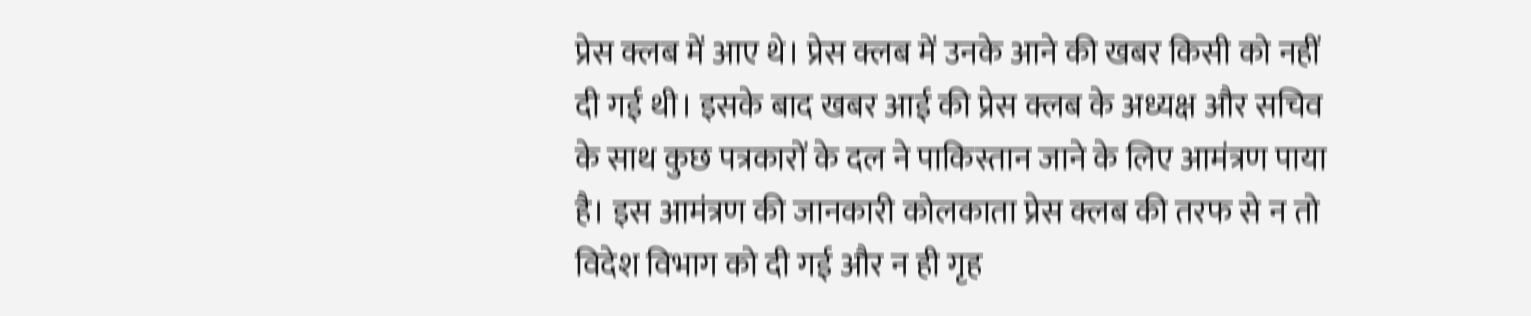प्रेस क्लब में आए थे। प्रेस क्लब में उनके आने की खबर किसी को नहीं दी गई थी। इसके बाद खबर आई की प्रेस क्लब के अध्यक्ष और सचिव के साथ कुछ पत्रकारों के दल ने पाकिस्तान जाने के लिए आमंत्रण पाया है। इस आमंत्रण की जानकारी कोलकाता प्रेस क्लब की तरफ से न तो विदेश विभाग को दी गई और न ही गृह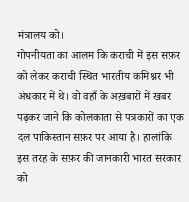मंत्रालय को।
गोपनीयता का आलम कि कराची में इस सफ़र को लेकर कराची स्थित भारतीय कमिश्नर भी अंधकार में थे। वो वहाँ के अख़बारों में खबर पढ़कर जाने कि कोलकाता से पत्रकारों का एक दल पाकिस्तान सफ़र पर आया है। हालांकि इस तरह के सफ़र की जानकारी भारत सरकार को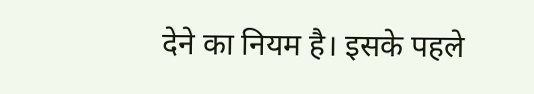देने का नियम है। इसके पहले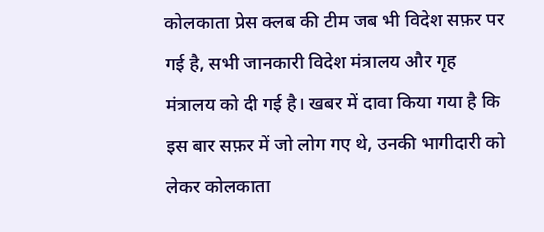कोलकाता प्रेस क्लब की टीम जब भी विदेश सफ़र पर गई है, सभी जानकारी विदेश मंत्रालय और गृह मंत्रालय को दी गई है। खबर में दावा किया गया है कि इस बार सफ़र में जो लोग गए थे, उनकी भागीदारी को लेकर कोलकाता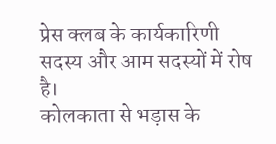प्रेस क्लब के कार्यकारिणी सदस्य और आम सदस्यों में रोष है।
कोलकाता से भड़ास के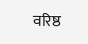वरिष्ठ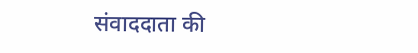संवाददाता की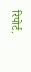रिपोर्ट.